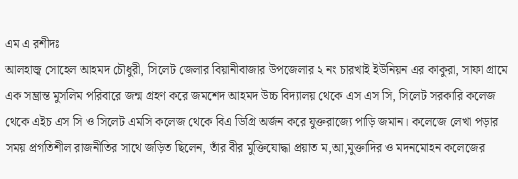এম এ রশীদঃ
আলহাজ্ব সোহেল আহমদ চৌধুরী, সিলেট জেলার বিয়ানীবাজার উপজেলার ২ নং চারখাই ইউনিয়ন এর কাকুরা, সাফা গ্রামে এক সম্ভ্রান্ত মুসলিম পরিবারে জন্ম গ্রহণ করে জমশেদ আহমদ উচ্চ বিদ্যালয় থেকে এস এস সি, সিলেট সরকারি কলেজ থেকে এইচ এস সি ও সিলেট এমসি কলেজ থেকে বিএ ডিগ্রি অর্জন করে যুক্তরাজ্যে পাড়ি জমান। কলেজে লেখা পড়ার সময় প্রগতিশীল রাজনীতির সাথে জড়িত ছিলেন, তাঁর বীর মুক্তিযোদ্ধা প্রয়াত ম,আ,মুক্তাদির ও মদনমোহন কলেজের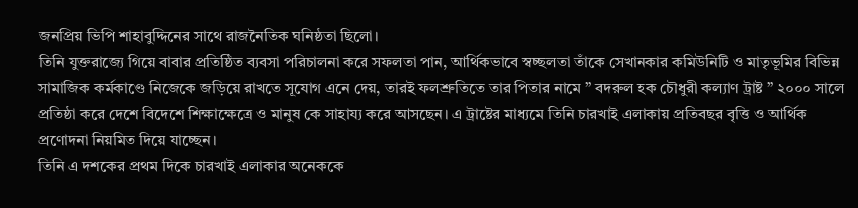জনপ্রিয় ভিপি শাহাবুদ্দিনের সাথে রাজনৈতিক ঘনিষ্ঠতা ছিলো।
তিনি যুক্তরাজ্যে গিয়ে বাবার প্রতিষ্ঠিত ব্যবসা পরিচালনা করে সফলতা পান, আর্থিকভাবে স্বচ্ছলতা তাঁকে সেখানকার কমিউনিটি ও মাতৃভূমির বিভিন্ন সামাজিক কর্মকাণ্ডে নিজেকে জড়িয়ে রাখতে সূযোগ এনে দেয়, তারই ফলশ্রুতিতে তার পিতার নামে ” বদরুল হক চৌধুরী কল্যাণ ট্রাষ্ট ” ২০০০ সালে প্রতিষ্ঠা করে দেশে বিদেশে শিক্ষাক্ষেত্রে ও মানুষ কে সাহায্য করে আসছেন। এ ট্রাষ্টের মাধ্যমে তিনি চারখাই এলাকায় প্রতিবছর বৃত্তি ও আর্থিক প্রণোদনা নিয়মিত দিয়ে যাচ্ছেন।
তিনি এ দশকের প্রথম দিকে চারখাই এলাকার অনেককে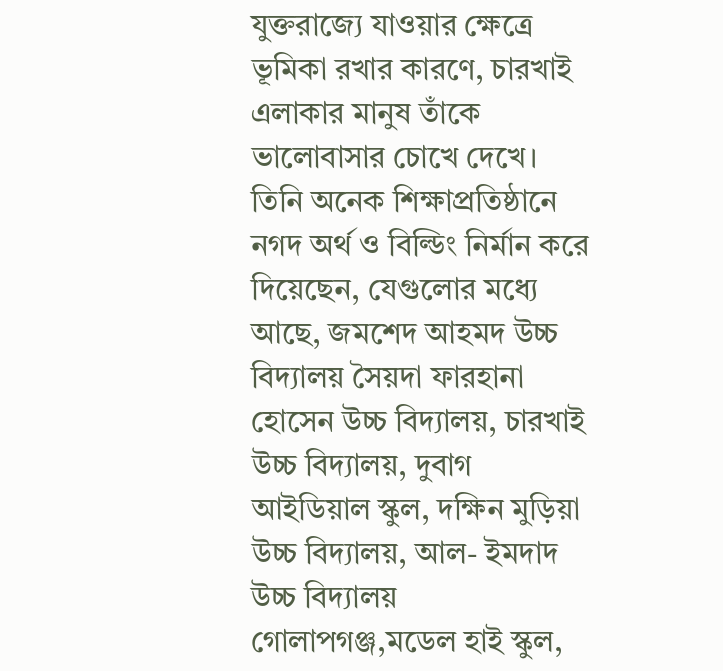যুক্তরাজ্যে যাওয়ার ক্ষেত্রে ভূমিকা রখার কারণে, চারখাই এলাকার মানুষ তাঁকে ভালোবাসার চোখে দেখে।
তিনি অনেক শিক্ষাপ্রতিষ্ঠানে নগদ অর্থ ও বিল্ডিং নির্মান করে দিয়েছেন, যেগুলোর মধ্যে আছে, জমশেদ আহমদ উচ্চ বিদ্যালয় সৈয়দা ফারহানা হোসেন উচ্চ বিদ্যালয়, চারখাই উচ্চ বিদ্যালয়, দুবাগ আইডিয়াল স্কুল, দক্ষিন মুড়িয়া উচ্চ বিদ্যালয়, আল- ইমদাদ উচ্চ বিদ্যালয় গোলাপগঞ্জ,মডেল হাই স্কুল,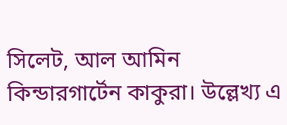সিলেট, আল আমিন কিন্ডারগার্টেন কাকুরা। উল্লেখ্য এ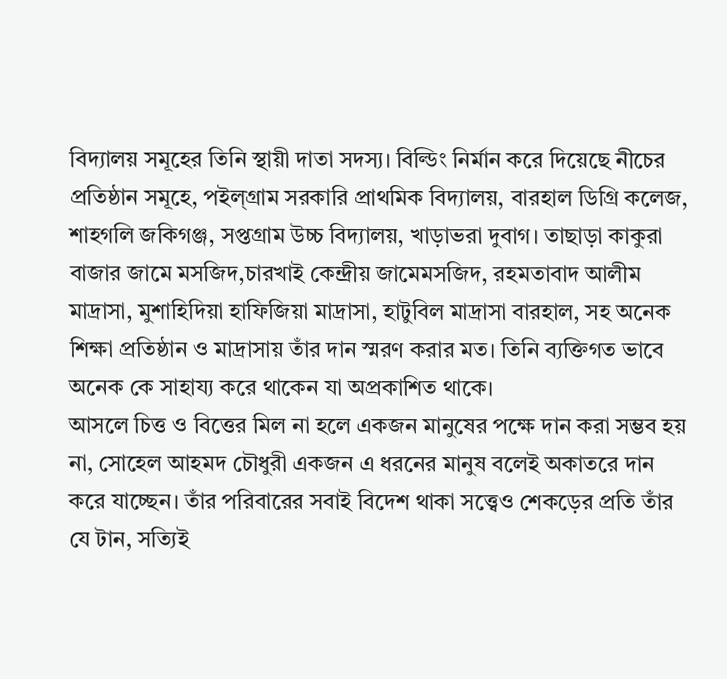বিদ্যালয় সমূহের তিনি স্থায়ী দাতা সদস্য। বিল্ডিং নির্মান করে দিয়েছে নীচের প্রতিষ্ঠান সমূহে, পইল্গ্রাম সরকারি প্রাথমিক বিদ্যালয়, বারহাল ডিগ্রি কলেজ, শাহগলি জকিগঞ্জ, সপ্তগ্রাম উচ্চ বিদ্যালয়, খাড়াভরা দুবাগ। তাছাড়া কাকুরা বাজার জামে মসজিদ,চারখাই কেন্দ্রীয় জামেমসজিদ, রহমতাবাদ আলীম মাদ্রাসা, মুশাহিদিয়া হাফিজিয়া মাদ্রাসা, হাটুবিল মাদ্রাসা বারহাল, সহ অনেক শিক্ষা প্রতিষ্ঠান ও মাদ্রাসায় তাঁর দান স্মরণ করার মত। তিনি ব্যক্তিগত ভাবে অনেক কে সাহায্য করে থাকেন যা অপ্রকাশিত থাকে।
আসলে চিত্ত ও বিত্তের মিল না হলে একজন মানুষের পক্ষে দান করা সম্ভব হয় না, সোহেল আহমদ চৌধুরী একজন এ ধরনের মানুষ বলেই অকাতরে দান করে যাচ্ছেন। তাঁর পরিবারের সবাই বিদেশ থাকা সত্ত্বেও শেকড়ের প্রতি তাঁর যে টান, সত্যিই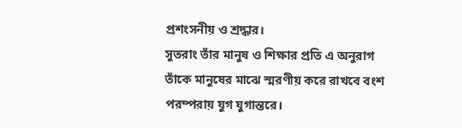প্রশংসনীয় ও শ্রদ্ধার।
সুতরাং তাঁর মানুষ ও শিক্ষার প্রতি এ অনুরাগ তাঁকে মানুষের মাঝে স্মরণীয় করে রাখবে বংশ পরম্পরায় যুগ যুগান্তরে।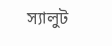স্যালুট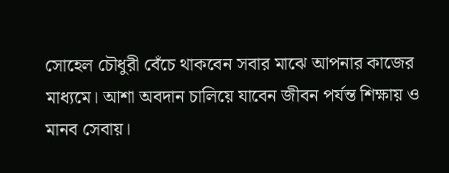সোহেল চৌধুরী বেঁচে থাকবেন সবার মাঝে আপনার কাজের মাধ্যমে। আশা অবদান চালিয়ে যাবেন জীবন পর্যন্ত শিক্ষায় ও মানব সেবায়।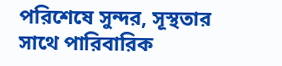পরিশেষে সুন্দর, সূস্থতার সাথে পারিবারিক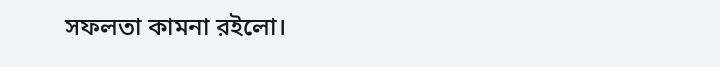সফলতা কামনা রইলো।